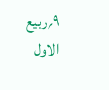۹؍ربیع الاول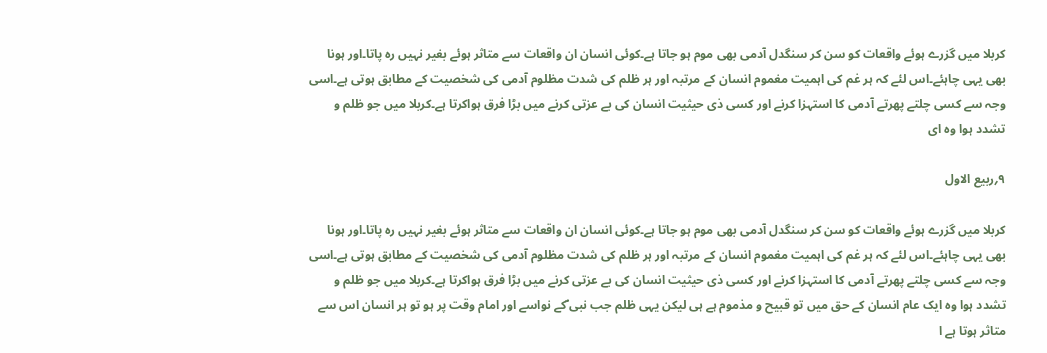کربلا میں گزرے ہوئے واقعات کو سن کر سنگدل آدمی بھی موم ہو جاتا ہے۔کوئی انسان ان واقعات سے متاثر ہوئے بغیر نہیں رہ پاتا۔اور ہونا بھی یہی چاہئے۔اس لئے کہ ہر غم کی اہمیت مغموم انسان کے مرتبہ اور ہر ظلم کی شدت مظلوم آدمی کی شخصیت کے مطابق ہوتی ہے۔اسی وجہ سے کسی چلتے پھرتے آدمی کا استہزا کرنے اور کسی ذی حیثیت انسان کی بے عزتی کرنے میں بڑا فرق ہواکرتا ہے۔کربلا میں جو ظلم و تشدد ہوا وہ ای

۹؍ربیع الاول

کربلا میں گزرے ہوئے واقعات کو سن کر سنگدل آدمی بھی موم ہو جاتا ہے۔کوئی انسان ان واقعات سے متاثر ہوئے بغیر نہیں رہ پاتا۔اور ہونا بھی یہی چاہئے۔اس لئے کہ ہر غم کی اہمیت مغموم انسان کے مرتبہ اور ہر ظلم کی شدت مظلوم آدمی کی شخصیت کے مطابق ہوتی ہے۔اسی وجہ سے کسی چلتے پھرتے آدمی کا استہزا کرنے اور کسی ذی حیثیت انسان کی بے عزتی کرنے میں بڑا فرق ہواکرتا ہے۔کربلا میں جو ظلم و تشدد ہوا وہ ایک عام انسان کے حق میں تو قبیح و مذموم ہے ہی لیکن یہی ظلم جب نبی ؐکے نواسے اور امام وقت پر ہو تو ہر انسان اس سے متاثر ہوتا ہے ا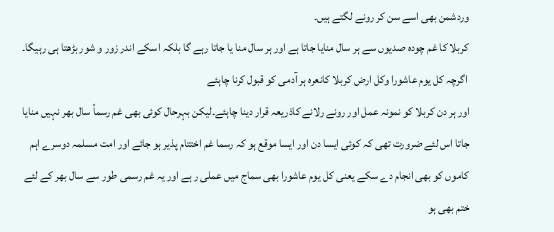وردشمن بھی اسے سن کر رونے لگتے ہیں۔
کربلا کا غم چودہ صدیوں سے ہر سال منایا جاتا ہے اور ہر سال منا یا جاتا رہے گا بلکہ اسکے اندر زور و شور بڑھتا ہی رہیگا۔
 اگرچہ کل یوم عاشورا وکل ارض کربلا کانعرہ ہر آدمی کو قبول کرنا چاہئے
اور ہر دن کربلا کو نمونہ عمل اور رونے رلانے کاذریعہ قرار دینا چاہئے۔لیکن بہرحال کوئی بھی غم رسماً سال بھر نہیں منایا جاتا اس لئے ضرورت تھی کہ کوئی ایسا دن اور ایسا موقع ہو کہ رسما غم اختتام پذیر ہو جائے اور امت مسلمہ دوسرے اہم کاموں کو بھی انجام دے سکے یعنی کل یوم عاشورا بھی سماج میں عملی ر ہے اور یہ غم رسمی طور سے سال بھر کے لئے ختم بھی ہو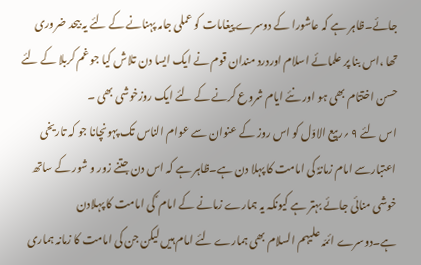جائے۔ظاہر ہے کہ عاشورا کے دوسرے پیغامات کو عملی جامہ پہنانے کے لئے یہ بیحد ضروری تھا ،اس بنا پر علمائے اسلام اوردرد مندان قوم نے ایک ایسا دن تلاش کیا جو غم کربلا کے لئے حسن اختتام بھی ہو اور نئے ایام شروع کرنے کے لئے ایک روزخوشی بھی ۔
اس لئے ۹ ؍ربیع الاوّل کو اس روز کے عنوان سے عوام الناس تک پہونچانا جو کہ تاریخی اعتبارسے امام زمانہؑ کی امامت کا پہلا دن ہے۔ظاہر ہے کہ اس دن جتنے زور و شور کے ساتھ خوشی منائی جائے بہتر ہے کیونکہ یہ ہمارے زمانے کے امام ؑ کی امامت کا پہلادن ہے۔دوسرے ائمّہ علیہم السلام بھی ہمارے لئے امام ہیں لیکن جن کی امامت کا زمانہ ہماری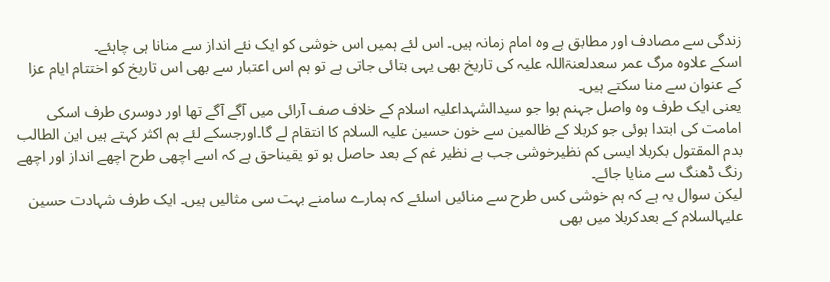زندگی سے مصادف اور مطابق ہے وہ امام زمانہ ہیں۔ اس لئے ہمیں اس خوشی کو ایک نئے انداز سے منانا ہی چاہئے۔
اسکے علاوہ مرگ عمر سعدلعنۃاللہ علیہ کی تاریخ بھی یہی بتائی جاتی ہے تو ہم اس اعتبار سے بھی اس تاریخ کو اختتام ایام عزا کے عنوان سے منا سکتے ہیں۔
یعنی ایک طرف وہ واصل جہنم ہوا جو سیدالشہداعلیہ اسلام کے خلاف صف آرائی میں آگے آگے تھا اور دوسری طرف اسکی امامت کی ابتدا ہوئی جو کربلا کے ظالمین سے خون حسین علیہ السلام کا انتقام لے گا۔اورجسکے لئے ہم اکثر کہتے ہیں این الطالب بدم المقتول بکربلا ایسی کم نظیرخوشی جب بے نظیر غم کے بعد حاصل ہو تو یقیناحق ہے کہ اسے اچھی طرح اچھے انداز اور اچھے رنگ ڈھنگ سے منایا جائے۔
لیکن سوال یہ ہے کہ ہم خوشی کس طرح سے منائیں اسلئے کہ ہمارے سامنے بہت سی مثالیں ہیں۔ ایک طرف شہادت حسین علیہالسلام کے بعدکربلا میں بھی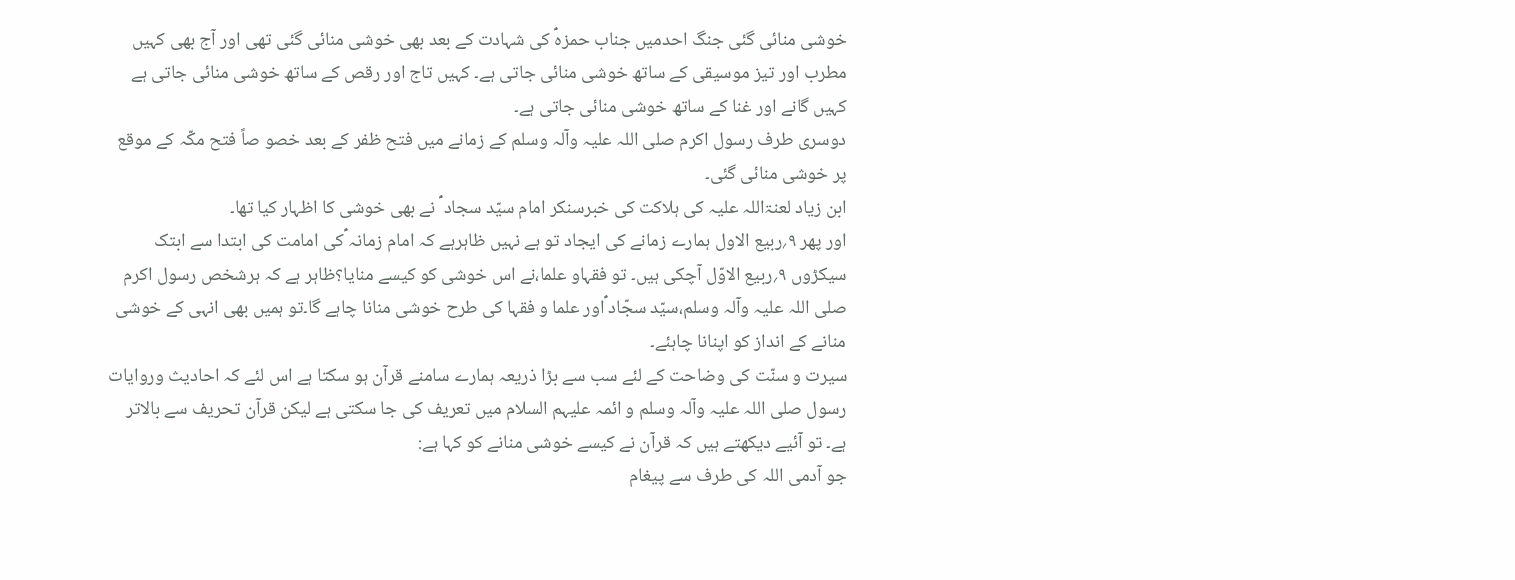خوشی منائی گئی جنگ احدمیں جناب حمزہؑ کی شہادت کے بعد بھی خوشی منائی گئی تھی اور آج بھی کہیں مطرب اور تیز موسیقی کے ساتھ خوشی منائی جاتی ہے۔ کہیں تاج اور رقص کے ساتھ خوشی منائی جاتی ہے کہیں گانے اور غنا کے ساتھ خوشی منائی جاتی ہے۔
دوسری طرف رسول اکرم صلی اللہ علیہ وآلہ وسلم کے زمانے میں فتح ظفر کے بعد خصو صاً فتح مکّہ کے موقع پر خوشی منائی گئی۔
ابن زیاد لعنۃاللہ علیہ کی ہلاکت کی خبرسنکر امام سیّد سجاد ؑ نے بھی خوشی کا اظہار کیا تھا۔
اور پھر ۹؍ربیع الاول ہمارے زمانے کی ایجاد تو ہے نہیں ظاہرہے کہ امام زمانہ ؑکی امامت کی ابتدا سے ابتک سیکڑوں ۹؍ربیع الاوّل آچکی ہیں۔ تو فقہاو علما،نے اس خوشی کو کیسے منایا؟ظاہر ہے کہ ہرشخص رسول اکرم صلی اللہ علیہ وآلہ وسلم،سیّد سجّاد ؑاور علما و فقہا کی طرح خوشی منانا چاہے گا۔تو ہمیں بھی انہی کے خوشی منانے کے انداز کو اپنانا چاہئے۔
سیرت و سنّت کی وضاحت کے لئے سب سے بڑا ذریعہ ہمارے سامنے قرآن ہو سکتا ہے اس لئے کہ احادیث وروایات رسول صلی اللہ علیہ وآلہ وسلم و ائمہ علیہم السلام میں تعریف کی جا سکتی ہے لیکن قرآن تحریف سے بالاتر ہے۔ تو آئیے دیکھتے ہیں کہ قرآن نے کیسے خوشی منانے کو کہا ہے:
جو آدمی اللہ کی طرف سے پیغام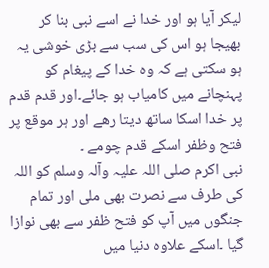لیکر آیا ہو اور خدا نے اسے نبی بنا کر بھیجا ہو اس کی سب سے بڑی خوشی یہ ہو سکتی ہے کہ وہ خدا کے پیغام کو پہنچانے میں کامیاب ہو جائے۔اور قدم قدم پر خدا اسکا ساتھ دیتا رھے اور ہر موقع پر فتح وظفر اسکے قدم چومے ۔
نبی اکرم صلی اللہ علیہ وآلہ وسلم کو اللہ کی طرف سے نصرت بھی ملی اور تمام جنگوں میں آپ کو فتح ظفر سے بھی نوازا گیا ۔اسکے علاوہ دنیا میں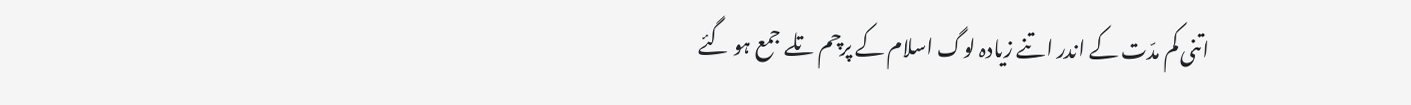اتنی کم مدّت کے اندر اتنے زیادہ لوگ اسلام کے پرچم تلے جمع ہو گئے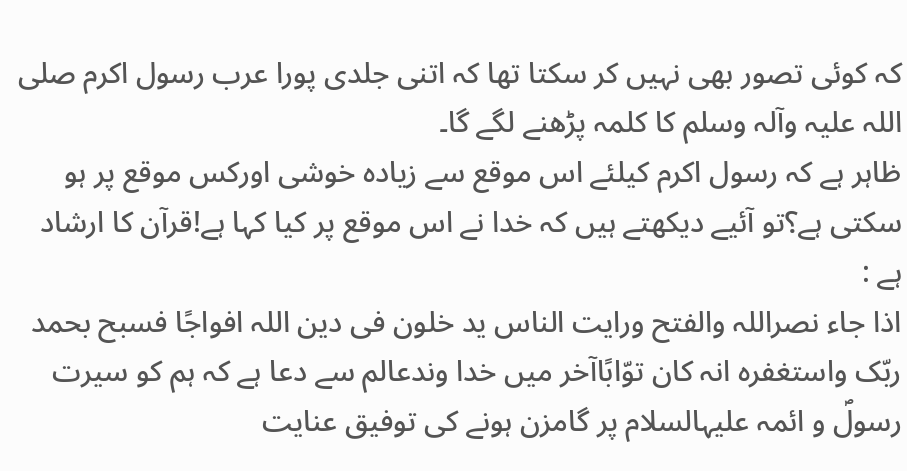کہ کوئی تصور بھی نہیں کر سکتا تھا کہ اتنی جلدی پورا عرب رسول اکرم صلی اللہ علیہ وآلہ وسلم کا کلمہ پڑھنے لگے گا۔
ظاہر ہے کہ رسول اکرم کیلئے اس موقع سے زیادہ خوشی اورکس موقع پر ہو سکتی ہے؟تو آئیے دیکھتے ہیں کہ خدا نے اس موقع پر کیا کہا ہے!قرآن کا ارشاد ہے :
اذا جاء نصراللہ والفتح ورایت الناس ید خلون فی دین اللہ افواجًا فسبح بحمد ربّک واستغفرہ انہ کان توّابًاآخر میں خدا وندعالم سے دعا ہے کہ ہم کو سیرت رسولؐ و ائمہ علیہالسلام پر گامزن ہونے کی توفیق عنایت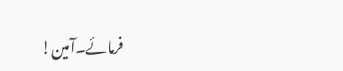فرمائے۔آمین!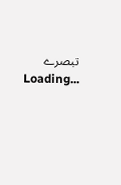تبصرے
Loading...